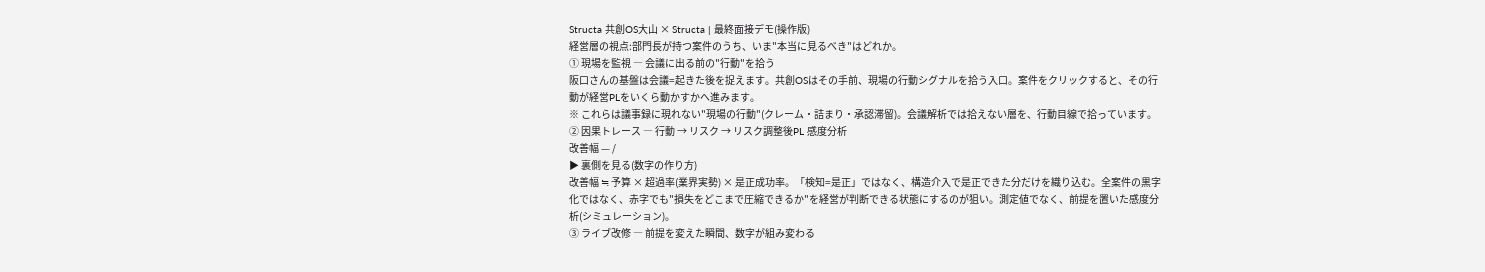Structa 共創OS大山 × Structa | 最終面接デモ(操作版)
経営層の視点:部門長が持つ案件のうち、いま"本当に見るべき"はどれか。
① 現場を監視 ― 会議に出る前の"行動"を拾う
阪口さんの基盤は会議=起きた後を捉えます。共創OSはその手前、現場の行動シグナルを拾う入口。案件をクリックすると、その行動が経営PLをいくら動かすかへ進みます。
※ これらは議事録に現れない"現場の行動"(クレーム・詰まり・承認滞留)。会議解析では拾えない層を、行動目線で拾っています。
② 因果トレース ― 行動 → リスク → リスク調整後PL 感度分析
改善幅 — /
▶ 裏側を見る(数字の作り方)
改善幅 ≒ 予算 × 超過率(業界実勢) × 是正成功率。「検知=是正」ではなく、構造介入で是正できた分だけを織り込む。全案件の黒字化ではなく、赤字でも"損失をどこまで圧縮できるか"を経営が判断できる状態にするのが狙い。測定値でなく、前提を置いた感度分析(シミュレーション)。
③ ライブ改修 ― 前提を変えた瞬間、数字が組み変わる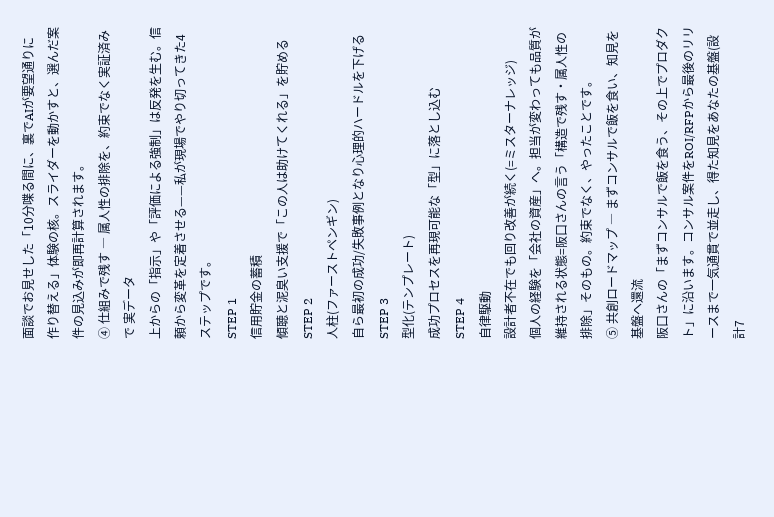面談でお見せした「10分喋る間に、裏でAIが要望通りに作り替える」体験の核。スライダーを動かすと、選んだ案件の見込みが即再計算されます。
④ 仕組みで残す ― 属人性の排除を、約束でなく実証済みで 実データ
上からの「指示」や「評価による強制」は反発を生む。信頼から変革を定着させる——私が現場でやり切ってきた4ステップです。
STEP 1
信用貯金の蓄積
傾聴と泥臭い支援で「この人は助けてくれる」を貯める
STEP 2
人柱(ファーストペンギン)
自ら最初の成功/失敗事例となり心理的ハードルを下げる
STEP 3
型化(テンプレート)
成功プロセスを再現可能な「型」に落とし込む
STEP 4
自律駆動
設計者不在でも回り改善が続く(=ミスターナレッジ)
個人の経験を「会社の資産」へ。担当が変わっても品質が維持される状態=阪口さんの言う「構造で残す・属人性の排除」そのもの。約束でなく、やったことです。
⑤ 共創ロードマップ ― まずコンサルで飯を食い、知見を基盤へ還流
阪口さんの「まずコンサルで飯を食う、その上でプロダクト」に沿います。コンサル案件をROI/RFPから最後のリリースまで一気通貫で並走し、得た知見をあなたの基盤(設計7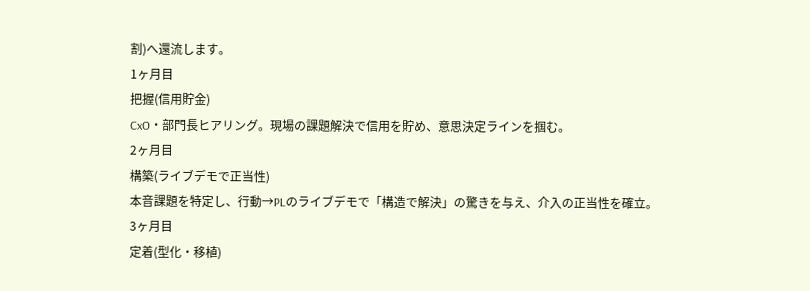割)へ還流します。
1ヶ月目
把握(信用貯金)
CxO・部門長ヒアリング。現場の課題解決で信用を貯め、意思決定ラインを掴む。
2ヶ月目
構築(ライブデモで正当性)
本音課題を特定し、行動→PLのライブデモで「構造で解決」の驚きを与え、介入の正当性を確立。
3ヶ月目
定着(型化・移植)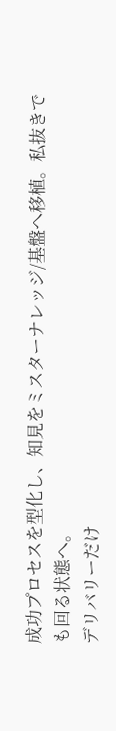成功プロセスを型化し、知見をミスターナレッジ/基盤へ移植。私抜きでも回る状態へ。
デリバリーだけ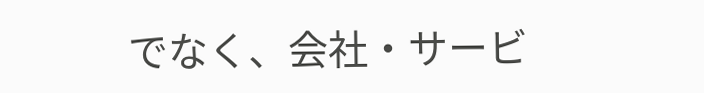でなく、会社・サービ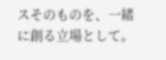スそのものを、一緒に創る立場として。